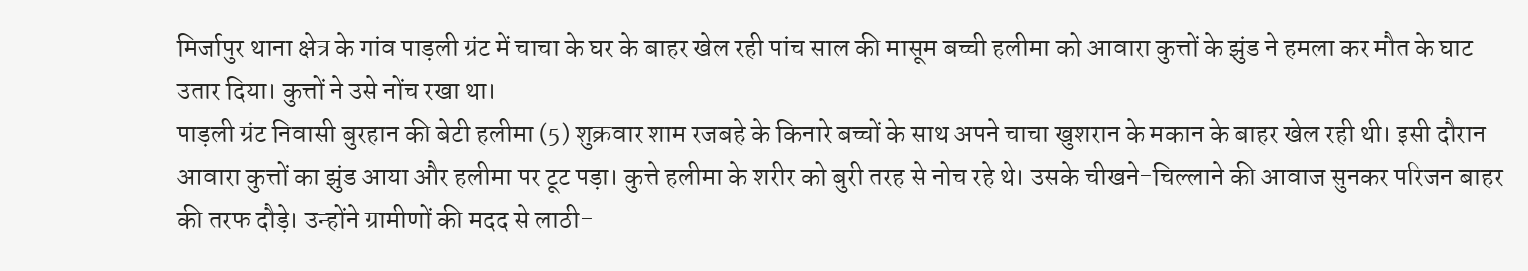मिर्जापुर थाना क्षेत्र के गांव पाड़ली ग्रंट में चाचा के घर के बाहर खेल रही पांच साल की मासूम बच्ची हलीमा को आवारा कुत्तों के झुंड ने हमला कर मौत के घाट उतार दिया। कुत्तों ने उसे नोंच रखा था।
पाड़ली ग्रंट निवासी बुरहान की बेटी हलीमा (5) शुक्रवार शाम रजबहे के किनारे बच्चों के साथ अपने चाचा खुशरान के मकान के बाहर खेल रही थी। इसी दौरान आवारा कुत्तों का झुंड आया और हलीमा पर टूट पड़ा। कुत्ते हलीमा के शरीर को बुरी तरह से नोच रहे थे। उसके चीखने-चिल्लाने की आवाज सुनकर परिजन बाहर की तरफ दौड़े। उन्होंने ग्रामीणों की मदद से लाठी-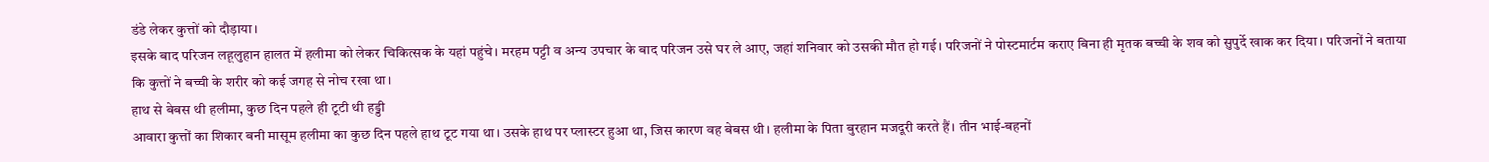डंडे लेकर कुत्तों को दौड़ाया।
इसके बाद परिजन लहूलुहान हालत में हलीमा को लेकर चिकित्सक के यहां पहुंचे। मरहम पट्टी व अन्य उपचार के बाद परिजन उसे घर ले आए, जहां शनिवार को उसकी मौत हो गई। परिजनों ने पोस्टमार्टम कराए बिना ही मृतक बच्ची के शव को सुपुर्दे खाक कर दिया। परिजनों ने बताया कि कुत्तों ने बच्ची के शरीर को कई जगह से नोच रखा था।
हाथ से बेबस थी हलीमा, कुछ दिन पहले ही टूटी थी हड्डी
आवारा कुत्तों का शिकार बनी मासूम हलीमा का कुछ दिन पहले हाथ टूट गया था। उसके हाथ पर प्लास्टर हुआ था, जिस कारण वह बेबस थी। हलीमा के पिता बुरहान मजदूरी करते हैं। तीन भाई-बहनों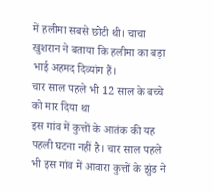में हलीमा सबसे छोटी थी। चाचा खुशरान ने बताया कि हलीमा का बड़ा भाई अहमद दिव्यांग हैं।
चार साल पहले भी 12 साल के बच्चे को मार दिया था
इस गांव में कुत्तों के आतंक की यह पहली घटना नहीं है। चार साल पहले भी इस गांव में आवारा कुत्तों के झुंड ने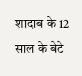शादाब के 12 साल के बेटे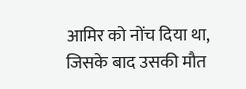आमिर को नोंच दिया था, जिसके बाद उसकी मौत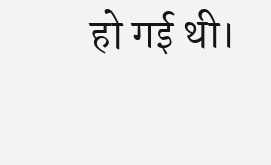हो गई थी।